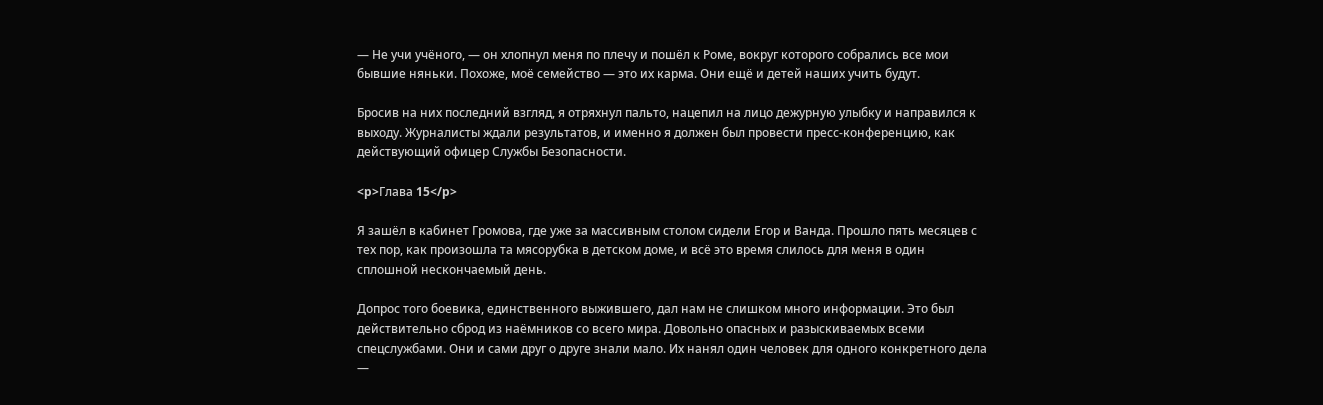— Не учи учёного, — он хлопнул меня по плечу и пошёл к Роме, вокруг которого собрались все мои бывшие няньки. Похоже, моё семейство — это их карма. Они ещё и детей наших учить будут.

Бросив на них последний взгляд, я отряхнул пальто, нацепил на лицо дежурную улыбку и направился к выходу. Журналисты ждали результатов, и именно я должен был провести пресс-конференцию, как действующий офицер Службы Безопасности.

<p>Глава 15</p>

Я зашёл в кабинет Громова, где уже за массивным столом сидели Егор и Ванда. Прошло пять месяцев с тех пор, как произошла та мясорубка в детском доме, и всё это время слилось для меня в один сплошной нескончаемый день.

Допрос того боевика, единственного выжившего, дал нам не слишком много информации. Это был действительно сброд из наёмников со всего мира. Довольно опасных и разыскиваемых всеми спецслужбами. Они и сами друг о друге знали мало. Их нанял один человек для одного конкретного дела —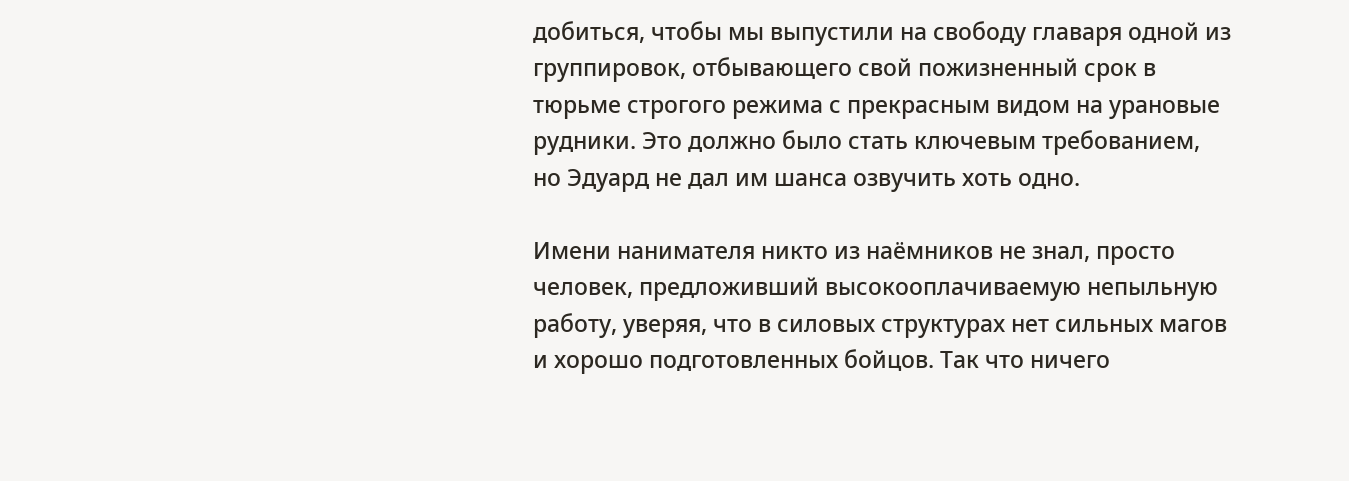добиться, чтобы мы выпустили на свободу главаря одной из группировок, отбывающего свой пожизненный срок в тюрьме строгого режима с прекрасным видом на урановые рудники. Это должно было стать ключевым требованием, но Эдуард не дал им шанса озвучить хоть одно.

Имени нанимателя никто из наёмников не знал, просто человек, предложивший высокооплачиваемую непыльную работу, уверяя, что в силовых структурах нет сильных магов и хорошо подготовленных бойцов. Так что ничего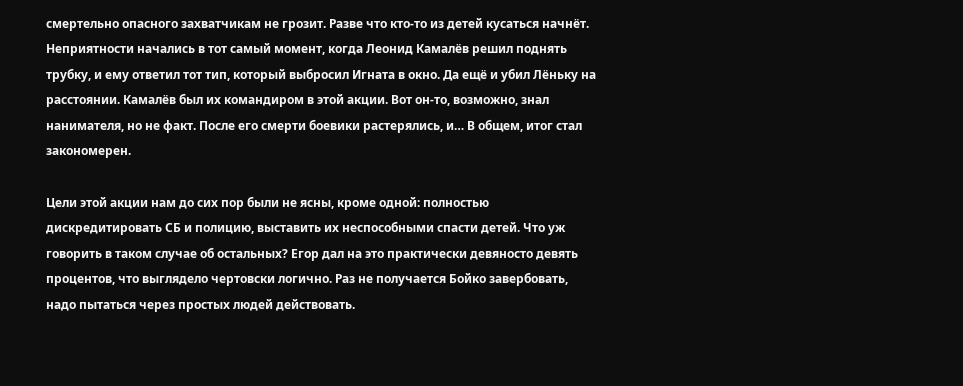смертельно опасного захватчикам не грозит. Разве что кто-то из детей кусаться начнёт. Неприятности начались в тот самый момент, когда Леонид Камалёв решил поднять трубку, и ему ответил тот тип, который выбросил Игната в окно. Да ещё и убил Лёньку на расстоянии. Камалёв был их командиром в этой акции. Вот он-то, возможно, знал нанимателя, но не факт. После его смерти боевики растерялись, и… В общем, итог стал закономерен.

Цели этой акции нам до сих пор были не ясны, кроме одной: полностью дискредитировать СБ и полицию, выставить их неспособными спасти детей. Что уж говорить в таком случае об остальных? Егор дал на это практически девяносто девять процентов, что выглядело чертовски логично. Раз не получается Бойко завербовать, надо пытаться через простых людей действовать.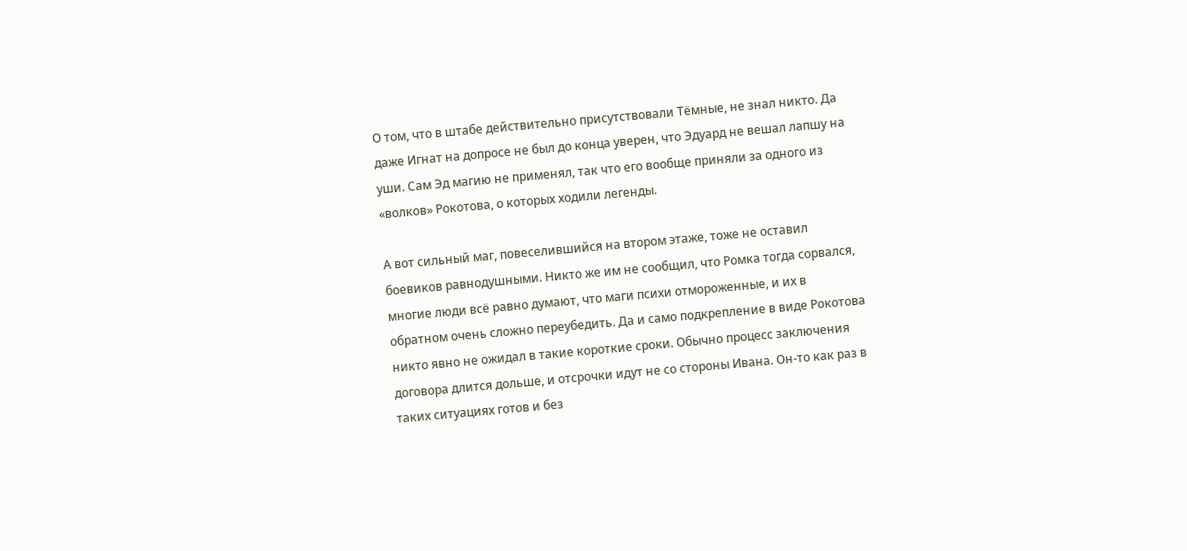О том, что в штабе действительно присутствовали Тёмные, не знал никто. Да даже Игнат на допросе не был до конца уверен, что Эдуард не вешал лапшу на уши. Сам Эд магию не применял, так что его вообще приняли за одного из «волков» Рокотова, о которых ходили легенды.

А вот сильный маг, повеселившийся на втором этаже, тоже не оставил боевиков равнодушными. Никто же им не сообщил, что Ромка тогда сорвался, многие люди всё равно думают, что маги психи отмороженные, и их в обратном очень сложно переубедить. Да и само подкрепление в виде Рокотова никто явно не ожидал в такие короткие сроки. Обычно процесс заключения договора длится дольше, и отсрочки идут не со стороны Ивана. Он-то как раз в таких ситуациях готов и без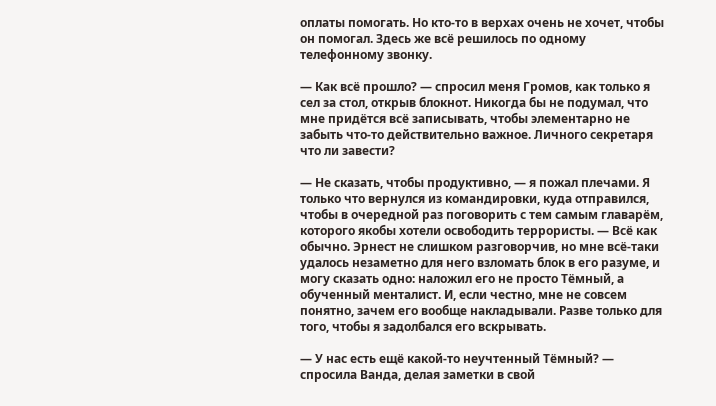оплаты помогать. Но кто-то в верхах очень не хочет, чтобы он помогал. Здесь же всё решилось по одному телефонному звонку.

— Как всё прошло? — спросил меня Громов, как только я сел за стол, открыв блокнот. Никогда бы не подумал, что мне придётся всё записывать, чтобы элементарно не забыть что-то действительно важное. Личного секретаря что ли завести?

— Не сказать, чтобы продуктивно, — я пожал плечами. Я только что вернулся из командировки, куда отправился, чтобы в очередной раз поговорить с тем самым главарём, которого якобы хотели освободить террористы. — Всё как обычно. Эрнест не слишком разговорчив, но мне всё-таки удалось незаметно для него взломать блок в его разуме, и могу сказать одно: наложил его не просто Тёмный, а обученный менталист. И, если честно, мне не совсем понятно, зачем его вообще накладывали. Разве только для того, чтобы я задолбался его вскрывать.

— У нас есть ещё какой-то неучтенный Тёмный? — спросила Ванда, делая заметки в свой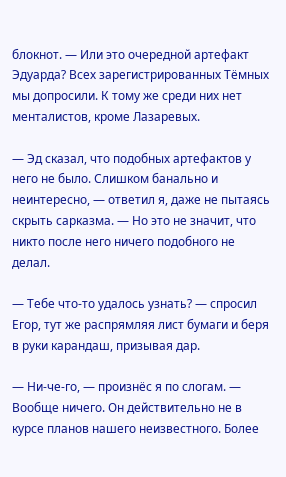блокнот. — Или это очередной артефакт Эдуарда? Всех зарегистрированных Тёмных мы допросили. К тому же среди них нет менталистов, кроме Лазаревых.

— Эд сказал, что подобных артефактов у него не было. Слишком банально и неинтересно, — ответил я, даже не пытаясь скрыть сарказма. — Но это не значит, что никто после него ничего подобного не делал.

— Тебе что-то удалось узнать? — спросил Егор, тут же распрямляя лист бумаги и беря в руки карандаш, призывая дар.

— Ни-че-го, — произнёс я по слогам. — Вообще ничего. Он действительно не в курсе планов нашего неизвестного. Более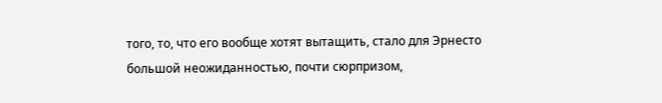того, то, что его вообще хотят вытащить, стало для Эрнесто большой неожиданностью, почти сюрпризом,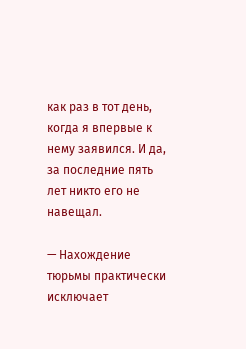как раз в тот день, когда я впервые к нему заявился. И да, за последние пять лет никто его не навещал.

— Нахождение тюрьмы практически исключает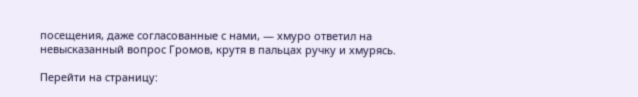посещения, даже согласованные с нами, — хмуро ответил на невысказанный вопрос Громов, крутя в пальцах ручку и хмурясь.

Перейти на страницу: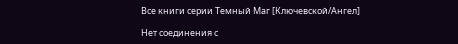Все книги серии Темный Маг [Ключевской/Ангел]

Нет соединения с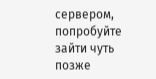сервером, попробуйте зайти чуть позже